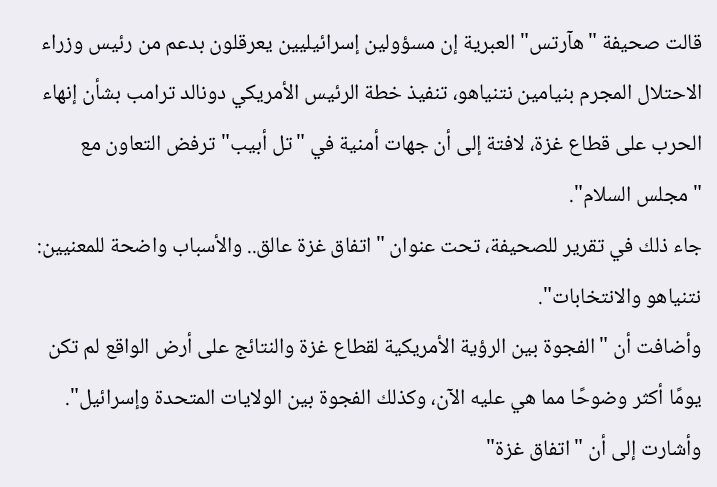قالت صحيفة "هآرتس" العبرية إن مسؤولين إسرائيليين يعرقلون بدعم من رئيس وزراء الاحتلال المجرم بنيامين نتنياهو، تنفيذ خطة الرئيس الأمريكي دونالد ترامب بشأن إنهاء الحرب على قطاع غزة، لافتة إلى أن جهات أمنية في "تل أبيب" ترفض التعاون مع "مجلس السلام".
جاء ذلك في تقرير للصحيفة، تحت عنوان "اتفاق غزة عالق.. والأسباب واضحة للمعنيين: نتنياهو والانتخابات".
وأضافت أن "الفجوة بين الرؤية الأمريكية لقطاع غزة والنتائج على أرض الواقع لم تكن يومًا أكثر وضوحًا مما هي عليه الآن، وكذلك الفجوة بين الولايات المتحدة وإسرائيل".
وأشارت إلى أن "اتفاق غزة"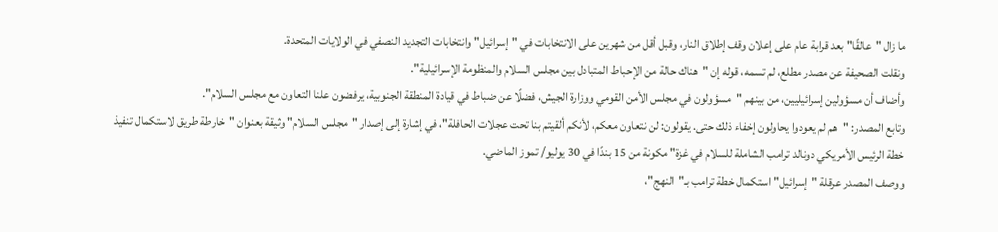ما زال "عالقًا" بعد قرابة عام على إعلان وقف إطلاق النار، وقبل أقل من شهرين على الانتخابات في "إسرائيل" وانتخابات التجديد النصفي في الولايات المتحدة.
ونقلت الصحيفة عن مصدر مطلع، لم تسمه، قوله إن "هناك حالة من الإحباط المتبادل بين مجلس السلام والمنظومة الإسرائيلية".
وأضاف أن مسؤولين إسرائيليين، من بينهم "مسؤولون في مجلس الأمن القومي ووزارة الجيش، فضلًا عن ضباط في قيادة المنطقة الجنوبية، يرفضون علنا التعاون مع مجلس السلام".
وتابع المصدر: "هم لم يعودوا يحاولون إخفاء ذلك حتى. يقولون: لن نتعاون معكم، لأنكم ألقيتم بنا تحت عجلات الحافلة"، في إشارة إلى إصدار "مجلس السلام" وثيقة بعنوان "خارطة طريق لاستكمال تنفيذ خطة الرئيس الأمريكي دونالد ترامب الشاملة للسلام في غزة" مكونة من 15 بندًا في 30 يوليو/ تموز الماضي.
ووصف المصدر عرقلة "إسرائيل" استكمال خطة ترامب بـ"النهج"،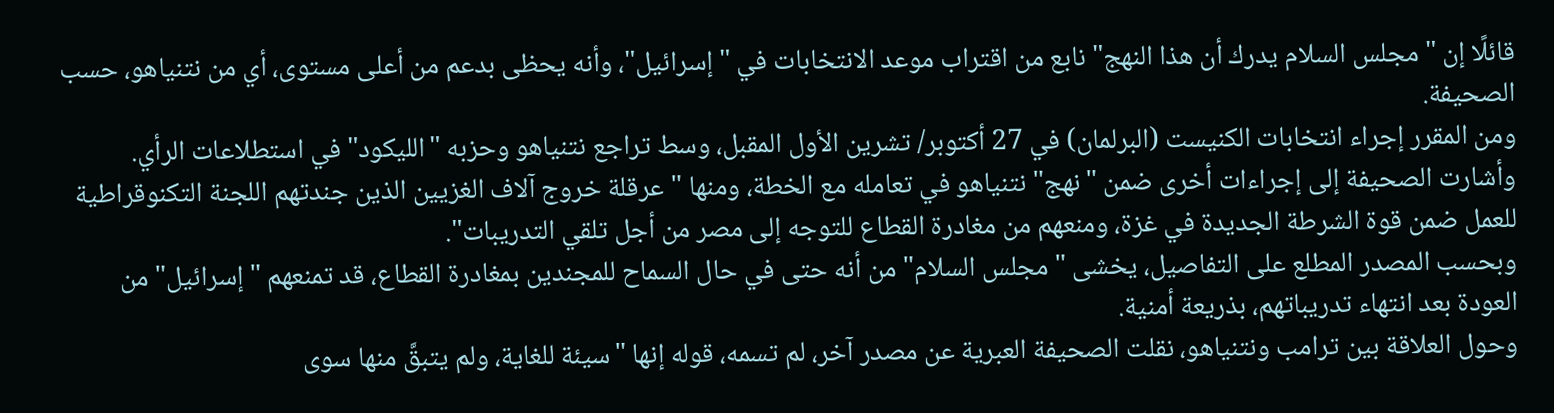قائلًا إن "مجلس السلام يدرك أن هذا النهج" نابع من اقتراب موعد الانتخابات في "إسرائيل"، وأنه يحظى بدعم من أعلى مستوى، أي من نتنياهو، حسب الصحيفة.
ومن المقرر إجراء انتخابات الكنيست (البرلمان) في 27 أكتوبر/ تشرين الأول المقبل، وسط تراجع نتنياهو وحزبه "الليكود" في استطلاعات الرأي.
وأشارت الصحيفة إلى إجراءات أخرى ضمن "نهج" نتنياهو في تعامله مع الخطة، ومنها "عرقلة خروج آلاف الغزيين الذين جندتهم اللجنة التكنوقراطية للعمل ضمن قوة الشرطة الجديدة في غزة، ومنعهم من مغادرة القطاع للتوجه إلى مصر من أجل تلقي التدريبات".
وبحسب المصدر المطلع على التفاصيل، يخشى "مجلس السلام" من أنه حتى في حال السماح للمجندين بمغادرة القطاع، قد تمنعهم "إسرائيل" من العودة بعد انتهاء تدريباتهم، بذريعة أمنية.
وحول العلاقة بين ترامب ونتنياهو، نقلت الصحيفة العبرية عن مصدر آخر، لم تسمه، قوله إنها "سيئة للغاية، ولم يتبقَّ منها سوى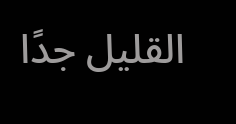القليل جدًا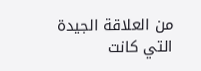من العلاقة الجيدة التي كانت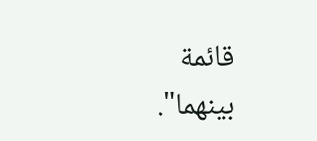قائمة بينهما".